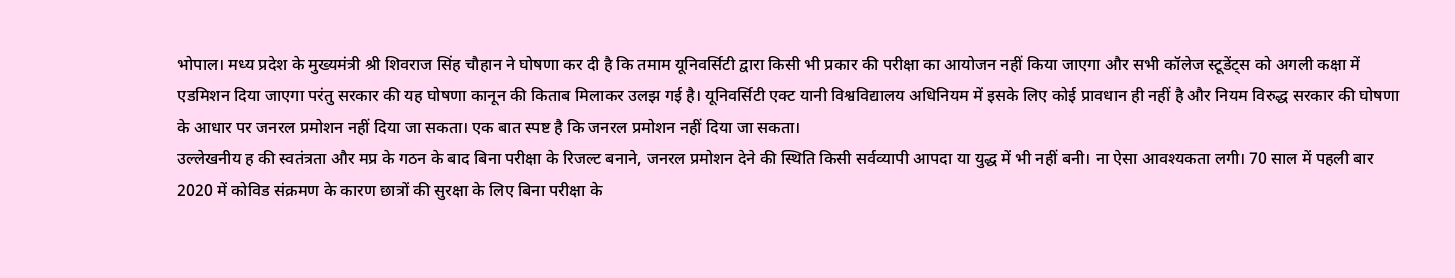भोपाल। मध्य प्रदेश के मुख्यमंत्री श्री शिवराज सिंह चौहान ने घोषणा कर दी है कि तमाम यूनिवर्सिटी द्वारा किसी भी प्रकार की परीक्षा का आयोजन नहीं किया जाएगा और सभी कॉलेज स्टूडेंट्स को अगली कक्षा में एडमिशन दिया जाएगा परंतु सरकार की यह घोषणा कानून की किताब मिलाकर उलझ गई है। यूनिवर्सिटी एक्ट यानी विश्वविद्यालय अधिनियम में इसके लिए कोई प्रावधान ही नहीं है और नियम विरुद्ध सरकार की घोषणा के आधार पर जनरल प्रमोशन नहीं दिया जा सकता। एक बात स्पष्ट है कि जनरल प्रमोशन नहीं दिया जा सकता।
उल्लेखनीय ह की स्वतंत्रता और मप्र के गठन के बाद बिना परीक्षा के रिजल्ट बनाने, जनरल प्रमोशन देने की स्थिति किसी सर्वव्यापी आपदा या युद्ध में भी नहीं बनी। ना ऐसा आवश्यकता लगी। 70 साल में पहली बार 2020 में कोविड संक्रमण के कारण छात्रों की सुरक्षा के लिए बिना परीक्षा के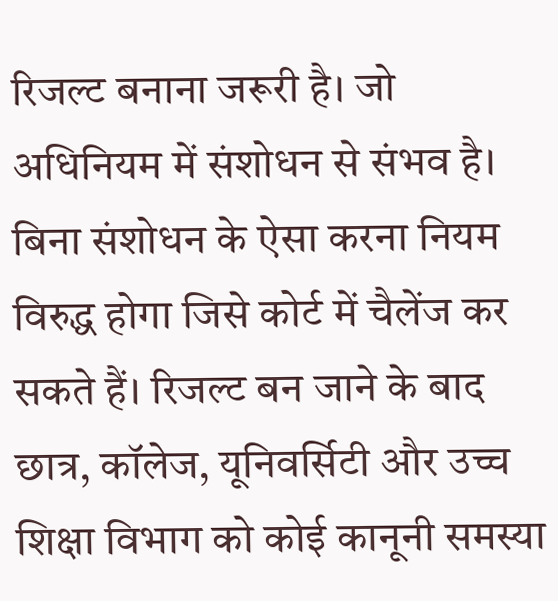रिजल्ट बनाना जरूरी है। जो अधिनियम में संशोधन से संभव है। बिना संशोधन के ऐसा करना नियम विरुद्ध होगा जिसे कोर्ट में चैलेंज कर सकते हैं। रिजल्ट बन जाने के बाद छात्र, कॉलेज, यूनिवर्सिटी और उच्च शिक्षा विभाग को कोई कानूनी समस्या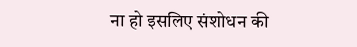ना हो इसलिए संशोधन की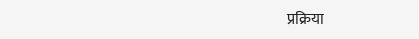प्रक्रिया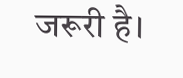जरूरी है।